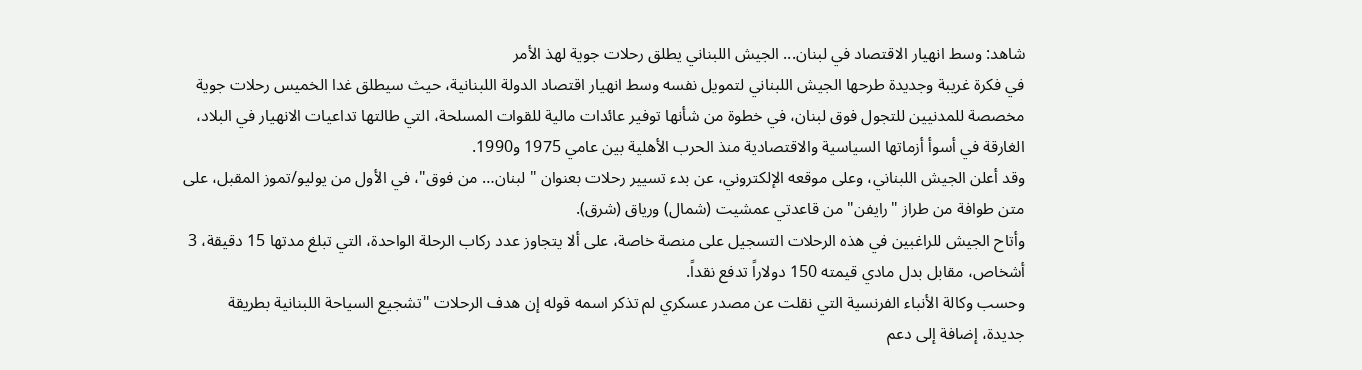شاهد: وسط انهيار الاقتصاد في لبنان... الجيش اللبناني يطلق رحلات جوية لهذ الأمر
في فكرة غريبة وجديدة طرحها الجيش اللبناني لتمويل نفسه وسط انهيار اقتصاد الدولة اللبنانية، حيث سيطلق غدا الخميس رحلات جوية مخصصة للمدنيين للتجول فوق لبنان، في خطوة من شأنها توفير عائدات مالية للقوات المسلحة، التي طالتها تداعيات الانهيار في البلاد، الغارقة في أسوأ أزماتها السياسية والاقتصادية منذ الحرب الأهلية بين عامي 1975 و1990.
وقد أعلن الجيش اللبناني، وعلى موقعه الإلكتروني، عن بدء تسيير رحلات بعنوان "لبنان… من فوق"، في الأول من يوليو/تموز المقبل، على متن طوافة من طراز "رايفن" من قاعدتي عمشيت (شمال) ورياق (شرق).
وأتاح الجيش للراغبين في هذه الرحلات التسجيل على منصة خاصة، على ألا يتجاوز عدد ركاب الرحلة الواحدة، التي تبلغ مدتها 15 دقيقة، 3 أشخاص، مقابل بدل مادي قيمته 150 دولاراً تدفع نقداً.
وحسب وكالة الأنباء الفرنسية التي نقلت عن مصدر عسكري لم تذكر اسمه قوله إن هدف الرحلات "تشجيع السياحة اللبنانية بطريقة جديدة، إضافة إلى دعم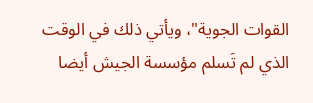القوات الجوية"، ويأتي ذلك في الوقت الذي لم تَسلم مؤسسة الجيش أيضا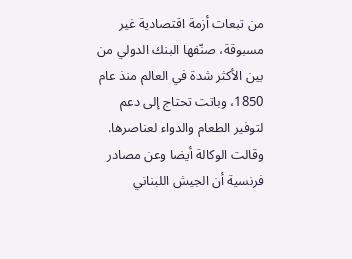من تبعات أزمة اقتصادية غير مسبوقة، صنّفها البنك الدولي من بين الأكثر شدة في العالم منذ عام 1850، وباتت تحتاج إلى دعم لتوفير الطعام والدواء لعناصرها.
وقالت الوكالة أيضا وعن مصادر فرنسية أن الجيش اللبناني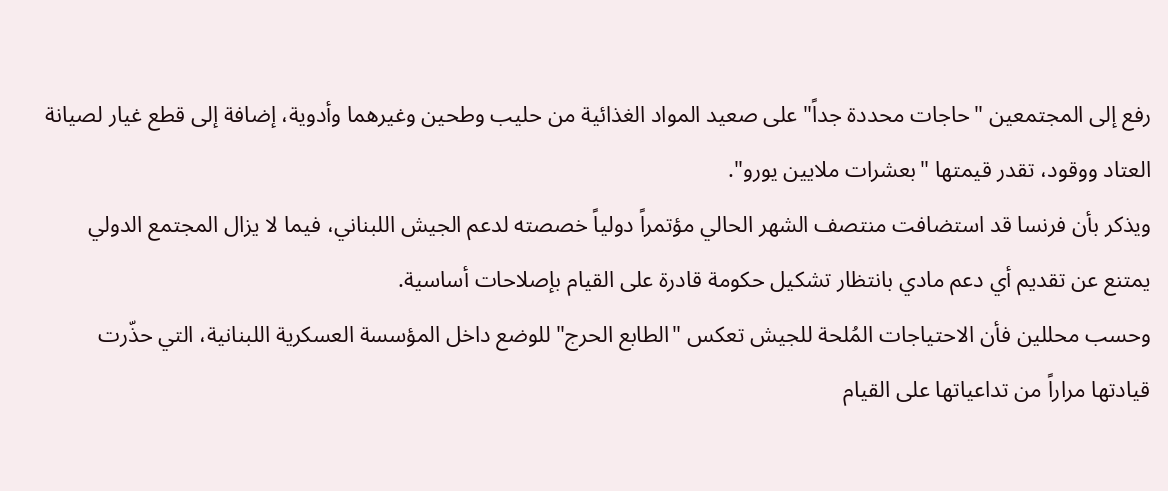رفع إلى المجتمعين "حاجات محددة جداً" على صعيد المواد الغذائية من حليب وطحين وغيرهما وأدوية، إضافة إلى قطع غيار لصيانة العتاد ووقود، تقدر قيمتها "بعشرات ملايين يورو".
ويذكر بأن فرنسا قد استضافت منتصف الشهر الحالي مؤتمراً دولياً خصصته لدعم الجيش اللبناني، فيما لا يزال المجتمع الدولي يمتنع عن تقديم أي دعم مادي بانتظار تشكيل حكومة قادرة على القيام بإصلاحات أساسية.
وحسب محللين فأن الاحتياجات المُلحة للجيش تعكس "الطابع الحرج" للوضع داخل المؤسسة العسكرية اللبنانية، التي حذّرت قيادتها مراراً من تداعياتها على القيام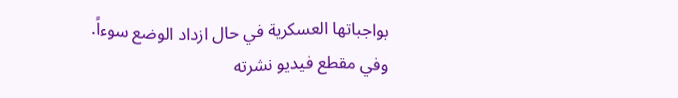بواجباتها العسكرية في حال ازداد الوضع سوءاً.
وفي مقطع فيديو نشرته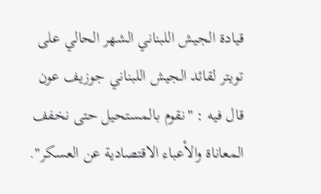قيادة الجيش اللبناني الشهر الحالي على تويتر لقائد الجيش اللبناني جوزيف عون قال فيه : "نقوم بالمستحيل حتى نخفف المعاناة والأعباء الاقتصادية عن العسكر".